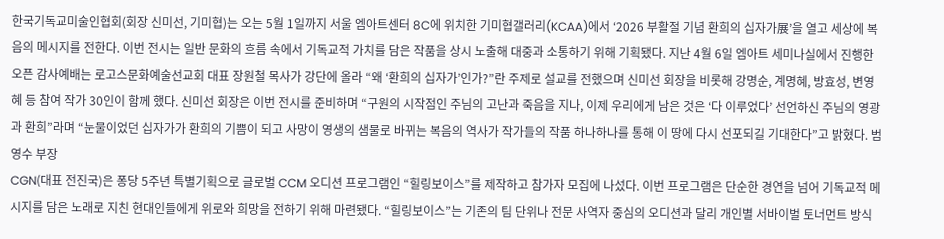한국기독교미술인협회(회장 신미선, 기미협)는 오는 5월 1일까지 서울 엠아트센터 8C에 위치한 기미협갤러리(KCAA)에서 ‘2026 부활절 기념 환희의 십자가展’을 열고 세상에 복음의 메시지를 전한다. 이번 전시는 일반 문화의 흐름 속에서 기독교적 가치를 담은 작품을 상시 노출해 대중과 소통하기 위해 기획됐다. 지난 4월 6일 엠아트 세미나실에서 진행한 오픈 감사예배는 로고스문화예술선교회 대표 장원철 목사가 강단에 올라 “왜 ‘환희의 십자가’인가?”란 주제로 설교를 전했으며 신미선 회장을 비롯해 강명순, 계명혜, 방효성, 변영혜 등 참여 작가 30인이 함께 했다. 신미선 회장은 이번 전시를 준비하며 “구원의 시작점인 주님의 고난과 죽음을 지나, 이제 우리에게 남은 것은 ‘다 이루었다’ 선언하신 주님의 영광과 환희”라며 “눈물이었던 십자가가 환희의 기쁨이 되고 사망이 영생의 샘물로 바뀌는 복음의 역사가 작가들의 작품 하나하나를 통해 이 땅에 다시 선포되길 기대한다”고 밝혔다. 범영수 부장
CGN(대표 전진국)은 퐁당 5주년 특별기획으로 글로벌 CCM 오디션 프로그램인 “힐링보이스”를 제작하고 참가자 모집에 나섰다. 이번 프로그램은 단순한 경연을 넘어 기독교적 메시지를 담은 노래로 지친 현대인들에게 위로와 희망을 전하기 위해 마련됐다. “힐링보이스”는 기존의 팀 단위나 전문 사역자 중심의 오디션과 달리 개인별 서바이벌 토너먼트 방식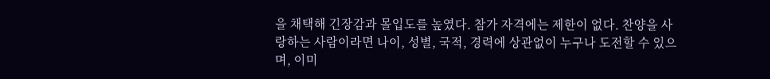을 채택해 긴장감과 몰입도를 높였다. 참가 자격에는 제한이 없다. 찬양을 사랑하는 사람이라면 나이, 성별, 국적, 경력에 상관없이 누구나 도전할 수 있으며, 이미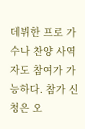데뷔한 프로 가수나 찬양 사역자도 참여가 가능하다. 참가 신청은 오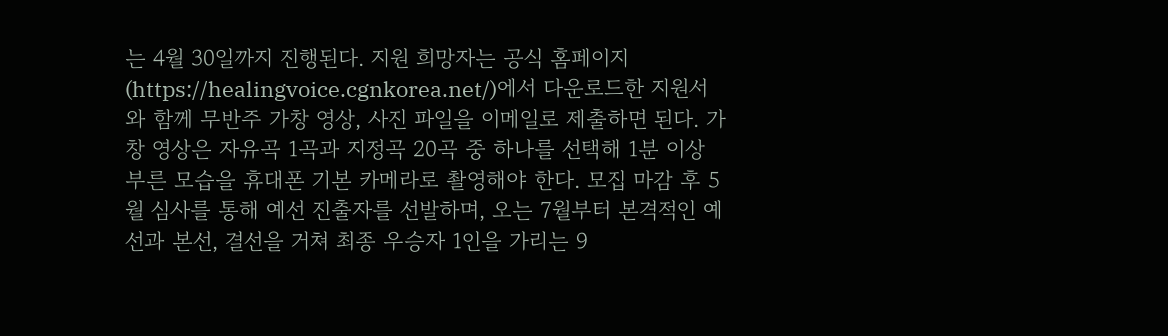는 4월 30일까지 진행된다. 지원 희망자는 공식 홈페이지(https://healingvoice.cgnkorea.net/)에서 다운로드한 지원서와 함께 무반주 가창 영상, 사진 파일을 이메일로 제출하면 된다. 가창 영상은 자유곡 1곡과 지정곡 20곡 중 하나를 선택해 1분 이상 부른 모습을 휴대폰 기본 카메라로 촬영해야 한다. 모집 마감 후 5월 심사를 통해 예선 진출자를 선발하며, 오는 7월부터 본격적인 예선과 본선, 결선을 거쳐 최종 우승자 1인을 가리는 9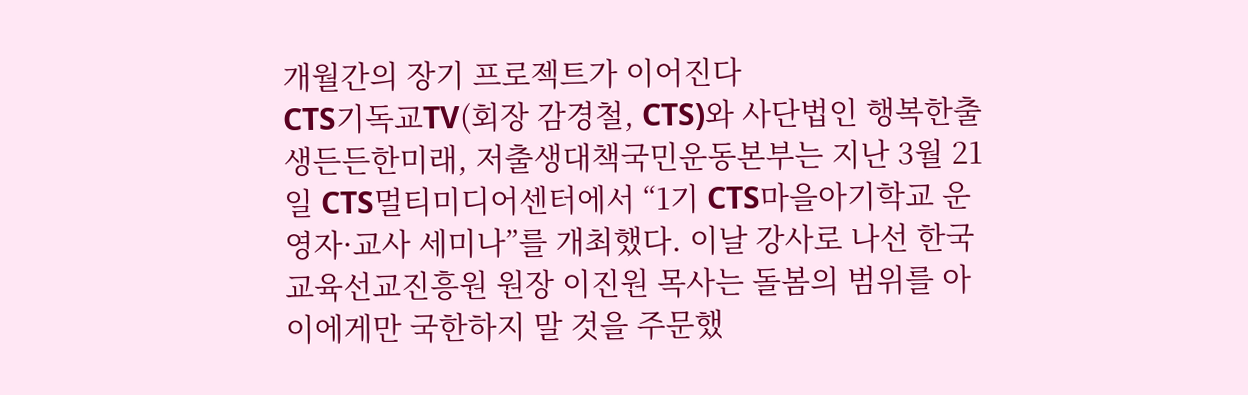개월간의 장기 프로젝트가 이어진다
CTS기독교TV(회장 감경철, CTS)와 사단법인 행복한출생든든한미래, 저출생대책국민운동본부는 지난 3월 21일 CTS멀티미디어센터에서 “1기 CTS마을아기학교 운영자·교사 세미나”를 개최했다. 이날 강사로 나선 한국교육선교진흥원 원장 이진원 목사는 돌봄의 범위를 아이에게만 국한하지 말 것을 주문했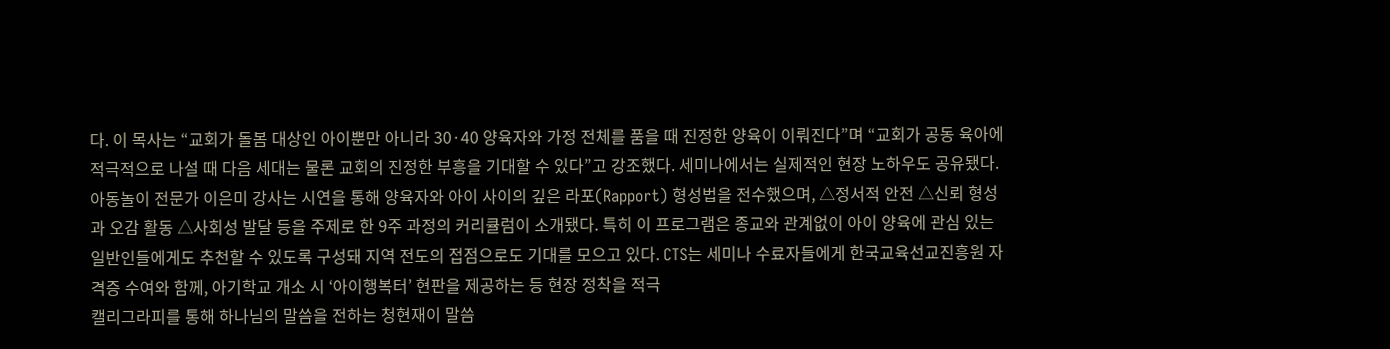다. 이 목사는 “교회가 돌봄 대상인 아이뿐만 아니라 30·40 양육자와 가정 전체를 품을 때 진정한 양육이 이뤄진다”며 “교회가 공동 육아에 적극적으로 나설 때 다음 세대는 물론 교회의 진정한 부흥을 기대할 수 있다”고 강조했다. 세미나에서는 실제적인 현장 노하우도 공유됐다. 아동놀이 전문가 이은미 강사는 시연을 통해 양육자와 아이 사이의 깊은 라포(Rapport) 형성법을 전수했으며, △정서적 안전 △신뢰 형성과 오감 활동 △사회성 발달 등을 주제로 한 9주 과정의 커리큘럼이 소개됐다. 특히 이 프로그램은 종교와 관계없이 아이 양육에 관심 있는 일반인들에게도 추천할 수 있도록 구성돼 지역 전도의 접점으로도 기대를 모으고 있다. CTS는 세미나 수료자들에게 한국교육선교진흥원 자격증 수여와 함께, 아기학교 개소 시 ‘아이행복터’ 현판을 제공하는 등 현장 정착을 적극
캘리그라피를 통해 하나님의 말씀을 전하는 청현재이 말씀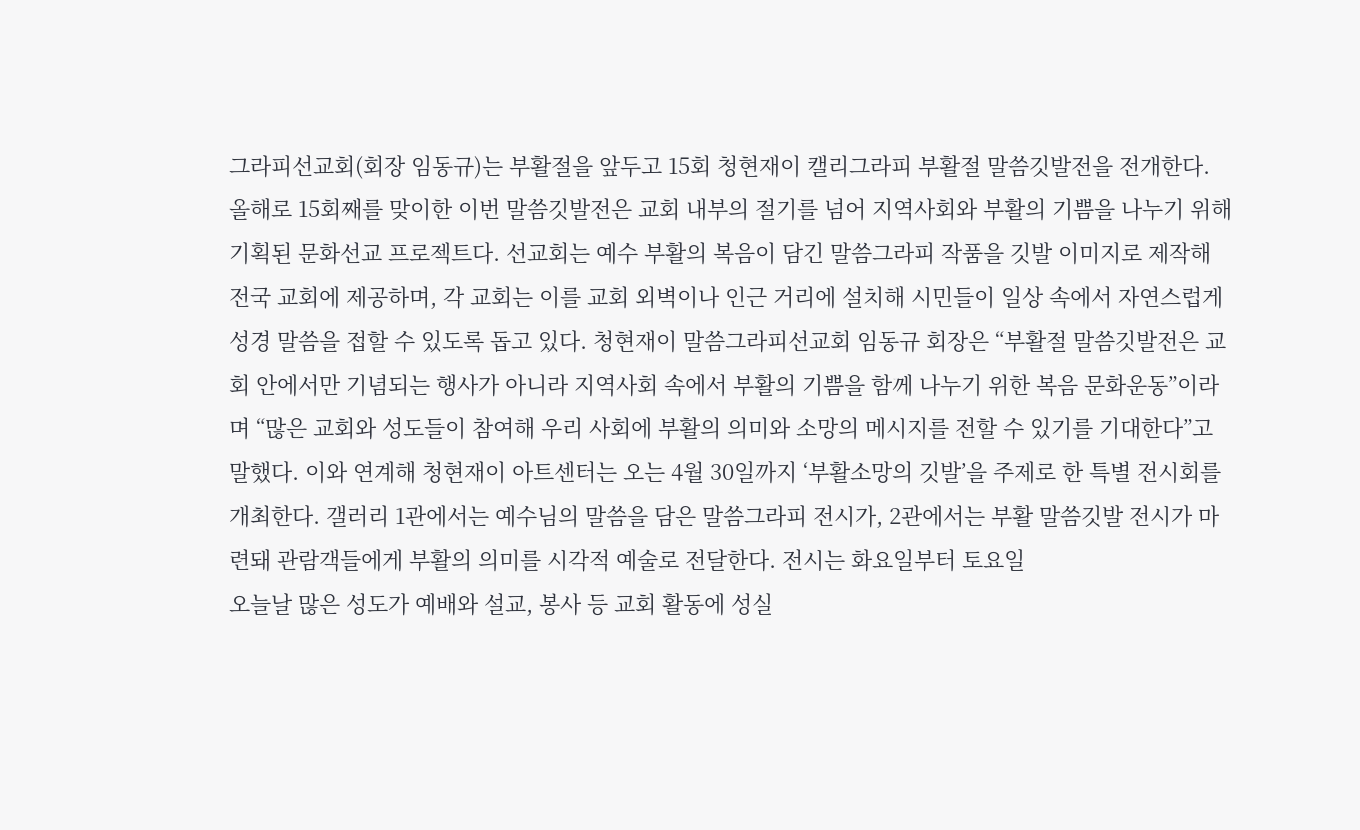그라피선교회(회장 임동규)는 부활절을 앞두고 15회 청현재이 캘리그라피 부활절 말씀깃발전을 전개한다. 올해로 15회째를 맞이한 이번 말씀깃발전은 교회 내부의 절기를 넘어 지역사회와 부활의 기쁨을 나누기 위해 기획된 문화선교 프로젝트다. 선교회는 예수 부활의 복음이 담긴 말씀그라피 작품을 깃발 이미지로 제작해 전국 교회에 제공하며, 각 교회는 이를 교회 외벽이나 인근 거리에 설치해 시민들이 일상 속에서 자연스럽게 성경 말씀을 접할 수 있도록 돕고 있다. 청현재이 말씀그라피선교회 임동규 회장은 “부활절 말씀깃발전은 교회 안에서만 기념되는 행사가 아니라 지역사회 속에서 부활의 기쁨을 함께 나누기 위한 복음 문화운동”이라며 “많은 교회와 성도들이 참여해 우리 사회에 부활의 의미와 소망의 메시지를 전할 수 있기를 기대한다”고 말했다. 이와 연계해 청현재이 아트센터는 오는 4월 30일까지 ‘부활소망의 깃발’을 주제로 한 특별 전시회를 개최한다. 갤러리 1관에서는 예수님의 말씀을 담은 말씀그라피 전시가, 2관에서는 부활 말씀깃발 전시가 마련돼 관람객들에게 부활의 의미를 시각적 예술로 전달한다. 전시는 화요일부터 토요일
오늘날 많은 성도가 예배와 설교, 봉사 등 교회 활동에 성실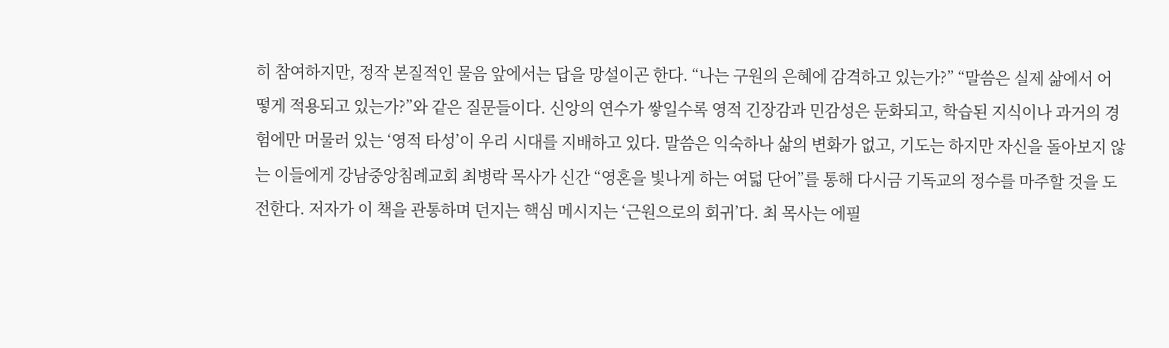히 참여하지만, 정작 본질적인 물음 앞에서는 답을 망설이곤 한다. “나는 구원의 은혜에 감격하고 있는가?” “말씀은 실제 삶에서 어떻게 적용되고 있는가?”와 같은 질문들이다. 신앙의 연수가 쌓일수록 영적 긴장감과 민감성은 둔화되고, 학습된 지식이나 과거의 경험에만 머물러 있는 ‘영적 타성’이 우리 시대를 지배하고 있다. 말씀은 익숙하나 삶의 변화가 없고, 기도는 하지만 자신을 돌아보지 않는 이들에게 강남중앙침례교회 최병락 목사가 신간 “영혼을 빛나게 하는 여덟 단어”를 통해 다시금 기독교의 정수를 마주할 것을 도전한다. 저자가 이 책을 관통하며 던지는 핵심 메시지는 ‘근원으로의 회귀’다. 최 목사는 에필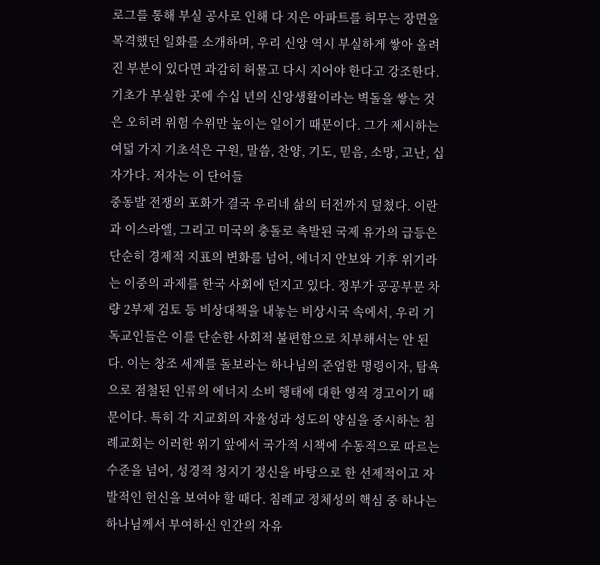로그를 통해 부실 공사로 인해 다 지은 아파트를 허무는 장면을 목격했던 일화를 소개하며, 우리 신앙 역시 부실하게 쌓아 올려진 부분이 있다면 과감히 허물고 다시 지어야 한다고 강조한다. 기초가 부실한 곳에 수십 년의 신앙생활이라는 벽돌을 쌓는 것은 오히려 위험 수위만 높이는 일이기 때문이다. 그가 제시하는 여덟 가지 기초석은 구원, 말씀, 찬양, 기도, 믿음, 소망, 고난, 십자가다. 저자는 이 단어들
중동발 전쟁의 포화가 결국 우리네 삶의 터전까지 덮쳤다. 이란과 이스라엘, 그리고 미국의 충돌로 촉발된 국제 유가의 급등은 단순히 경제적 지표의 변화를 넘어, 에너지 안보와 기후 위기라는 이중의 과제를 한국 사회에 던지고 있다. 정부가 공공부문 차량 2부제 검토 등 비상대책을 내놓는 비상시국 속에서, 우리 기독교인들은 이를 단순한 사회적 불편함으로 치부해서는 안 된다. 이는 창조 세계를 돌보라는 하나님의 준엄한 명령이자, 탐욕으로 점철된 인류의 에너지 소비 행태에 대한 영적 경고이기 때문이다. 특히 각 지교회의 자율성과 성도의 양심을 중시하는 침례교회는 이러한 위기 앞에서 국가적 시책에 수동적으로 따르는 수준을 넘어, 성경적 청지기 정신을 바탕으로 한 선제적이고 자발적인 헌신을 보여야 할 때다. 침례교 정체성의 핵심 중 하나는 하나님께서 부여하신 인간의 자유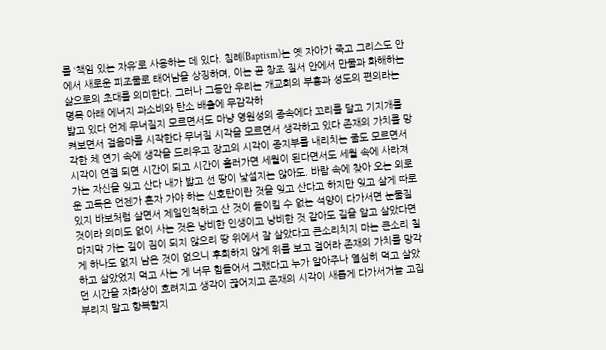를 ‘책임 있는 자유’로 사용하는 데 있다. 침례(Baptism)는 옛 자아가 죽고 그리스도 안에서 새로운 피조물로 태어남을 상징하며, 이는 곧 창조 질서 안에서 만물과 화해하는 삶으로의 초대를 의미한다. 그러나 그동안 우리는 개교회의 부흥과 성도의 편의라는 명목 아래 에너지 과소비와 탄소 배출에 무감각하
밟고 있다 언제 무너질지 모르면서도 마냥 영원성의 종속에다 꼬리를 달고 기지개를 켜보면서 걸음마를 시작한다 무너질 시각을 모르면서 생각하고 있다 존재의 가치를 망각한 체 연기 속에 생각을 드리우고 장고의 시각이 종지부를 내리치는 줄도 모르면서 시각이 연결 되면 시간이 되고 시간이 흘러가면 세월이 된다면서도 세월 속에 사라져가는 자신을 잊고 산다 내가 밟고 선 땅이 낯설지는 않아도. 바람 속에 찾아 오는 외로운 고독은 언젠가 혼자 가야 하는 신호탄이란 것을 잊고 산다고 하지만 잊고 살게 따로 있지 바보처럼 살면서 제일인척하고 산 것이 돌이킬 수 없는 석양이 다가서면 눈물질 것이라 의미도 없이 사는 것은 낭비한 인생이고 낭비한 것 같아도 길을 알고 살았다면 마지막 가는 길이 짐이 되지 않으리 땅 위에서 잘 살았다고 큰소리치지 마는 큰소리 칠 게 하나도 없지 남은 것이 없으니 후회하지 않게 위를 보고 걸어라 존재의 가치를 망각하고 살았었지 먹고 사는 게 너무 힘들어서 그랬다고 누가 알아주나 열심히 먹고 살았던 시간을 자화상이 흐려지고 생각이 끊어지고 존재의 시각이 새롭게 다가서거늘 고집 부리지 말고 항복할지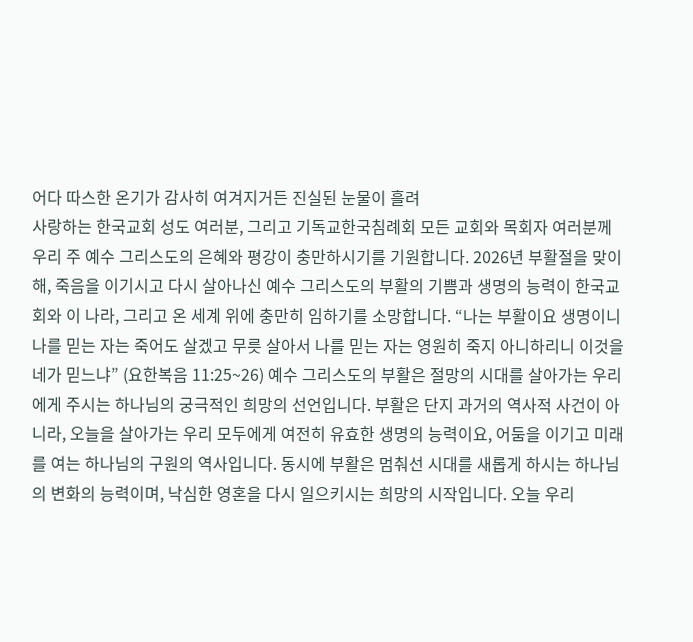어다 따스한 온기가 감사히 여겨지거든 진실된 눈물이 흘려
사랑하는 한국교회 성도 여러분, 그리고 기독교한국침례회 모든 교회와 목회자 여러분께 우리 주 예수 그리스도의 은혜와 평강이 충만하시기를 기원합니다. 2026년 부활절을 맞이해, 죽음을 이기시고 다시 살아나신 예수 그리스도의 부활의 기쁨과 생명의 능력이 한국교회와 이 나라, 그리고 온 세계 위에 충만히 임하기를 소망합니다. “나는 부활이요 생명이니 나를 믿는 자는 죽어도 살겠고 무릇 살아서 나를 믿는 자는 영원히 죽지 아니하리니 이것을 네가 믿느냐” (요한복음 11:25~26) 예수 그리스도의 부활은 절망의 시대를 살아가는 우리에게 주시는 하나님의 궁극적인 희망의 선언입니다. 부활은 단지 과거의 역사적 사건이 아니라, 오늘을 살아가는 우리 모두에게 여전히 유효한 생명의 능력이요, 어둠을 이기고 미래를 여는 하나님의 구원의 역사입니다. 동시에 부활은 멈춰선 시대를 새롭게 하시는 하나님의 변화의 능력이며, 낙심한 영혼을 다시 일으키시는 희망의 시작입니다. 오늘 우리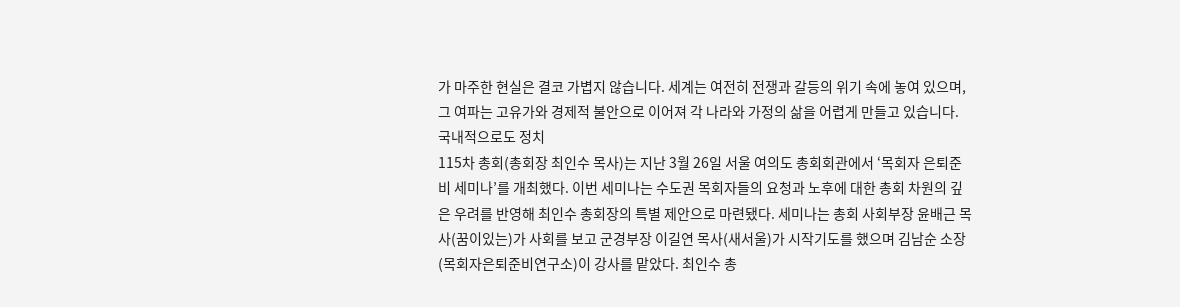가 마주한 현실은 결코 가볍지 않습니다. 세계는 여전히 전쟁과 갈등의 위기 속에 놓여 있으며, 그 여파는 고유가와 경제적 불안으로 이어져 각 나라와 가정의 삶을 어렵게 만들고 있습니다. 국내적으로도 정치
115차 총회(총회장 최인수 목사)는 지난 3월 26일 서울 여의도 총회회관에서 ‘목회자 은퇴준비 세미나’를 개최했다. 이번 세미나는 수도권 목회자들의 요청과 노후에 대한 총회 차원의 깊은 우려를 반영해 최인수 총회장의 특별 제안으로 마련됐다. 세미나는 총회 사회부장 윤배근 목사(꿈이있는)가 사회를 보고 군경부장 이길연 목사(새서울)가 시작기도를 했으며 김남순 소장(목회자은퇴준비연구소)이 강사를 맡았다. 최인수 총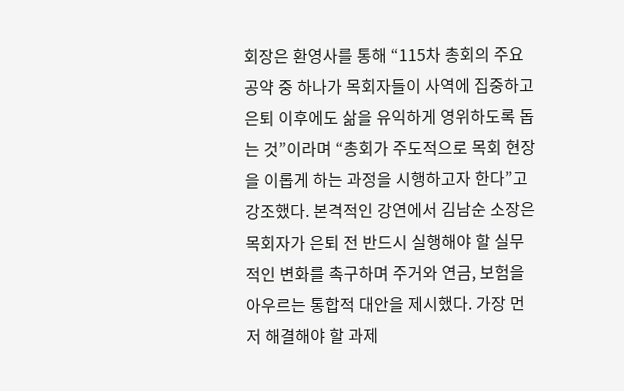회장은 환영사를 통해 “115차 총회의 주요 공약 중 하나가 목회자들이 사역에 집중하고 은퇴 이후에도 삶을 유익하게 영위하도록 돕는 것”이라며 “총회가 주도적으로 목회 현장을 이롭게 하는 과정을 시행하고자 한다”고 강조했다. 본격적인 강연에서 김남순 소장은 목회자가 은퇴 전 반드시 실행해야 할 실무적인 변화를 촉구하며 주거와 연금, 보험을 아우르는 통합적 대안을 제시했다. 가장 먼저 해결해야 할 과제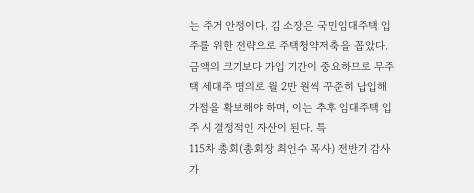는 주거 안정이다. 김 소장은 국민임대주택 입주를 위한 전략으로 주택청약저축을 꼽았다. 금액의 크기보다 가입 기간이 중요하므로 무주택 세대주 명의로 월 2만 원씩 꾸준히 납입해 가점을 확보해야 하며, 이는 추후 임대주택 입주 시 결정적인 자산이 된다. 특
115차 총회(총회장 최인수 목사) 전반기 감사가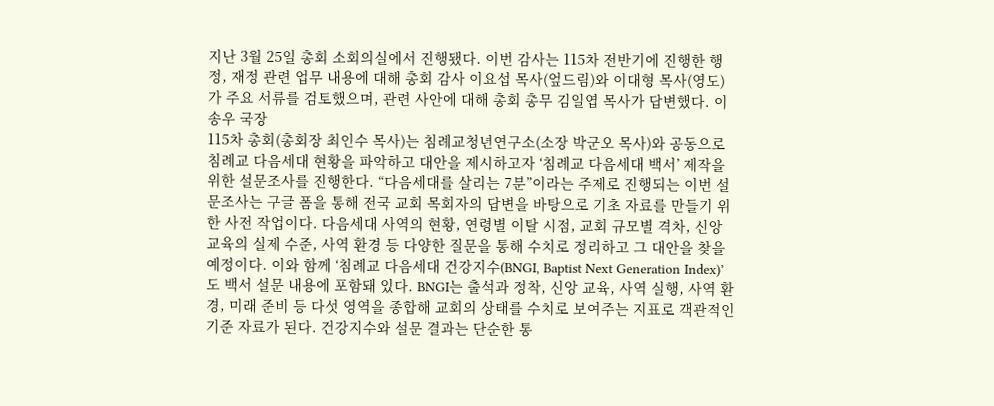지난 3월 25일 총회 소회의실에서 진행됐다. 이번 감사는 115차 전반기에 진행한 행정, 재정 관련 업무 내용에 대해 총회 감사 이요섭 목사(엎드림)와 이대형 목사(영도)가 주요 서류를 검토했으며, 관련 사안에 대해 총회 총무 김일엽 목사가 답변했다. 이송우 국장
115차 총회(총회장 최인수 목사)는 침례교청년연구소(소장 박군오 목사)와 공동으로 침례교 다음세대 현황을 파악하고 대안을 제시하고자 ‘침례교 다음세대 백서’ 제작을 위한 설문조사를 진행한다. “다음세대를 살리는 7분”이라는 주제로 진행되는 이번 설문조사는 구글 폼을 통해 전국 교회 목회자의 답변을 바탕으로 기초 자료를 만들기 위한 사전 작업이다. 다음세대 사역의 현황, 연령별 이탈 시점, 교회 규모별 격차, 신앙 교육의 실제 수준, 사역 환경 등 다양한 질문을 통해 수치로 정리하고 그 대안을 찾을 예정이다. 이와 함께 ‘침례교 다음세대 건강지수(BNGI, Baptist Next Generation Index)’도 백서 설문 내용에 포함돼 있다. BNGI는 출석과 정착, 신앙 교육, 사역 실행, 사역 환경, 미래 준비 등 다섯 영역을 종합해 교회의 상태를 수치로 보여주는 지표로 객관적인 기준 자료가 된다. 건강지수와 설문 결과는 단순한 통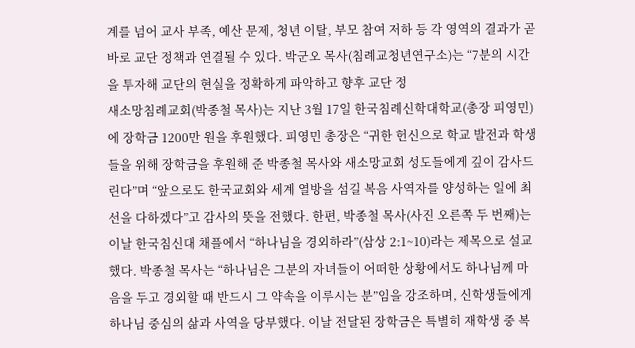계를 넘어 교사 부족, 예산 문제, 청년 이탈, 부모 참여 저하 등 각 영역의 결과가 곧바로 교단 정책과 연결될 수 있다. 박군오 목사(침례교청년연구소)는 “7분의 시간을 투자해 교단의 현실을 정확하게 파악하고 향후 교단 정
새소망침례교회(박종철 목사)는 지난 3월 17일 한국침례신학대학교(총장 피영민)에 장학금 1200만 원을 후원했다. 피영민 총장은 “귀한 헌신으로 학교 발전과 학생들을 위해 장학금을 후원해 준 박종철 목사와 새소망교회 성도들에게 깊이 감사드린다”며 “앞으로도 한국교회와 세계 열방을 섬길 복음 사역자를 양성하는 일에 최선을 다하겠다”고 감사의 뜻을 전했다. 한편, 박종철 목사(사진 오른쪽 두 번째)는 이날 한국침신대 채플에서 “하나님을 경외하라”(삼상 2:1~10)라는 제목으로 설교했다. 박종철 목사는 “하나님은 그분의 자녀들이 어떠한 상황에서도 하나님께 마음을 두고 경외할 때 반드시 그 약속을 이루시는 분”임을 강조하며, 신학생들에게 하나님 중심의 삶과 사역을 당부했다. 이날 전달된 장학금은 특별히 재학생 중 복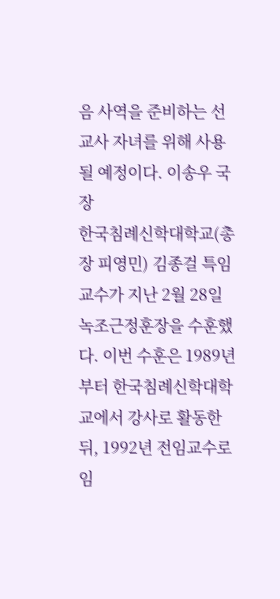음 사역을 준비하는 선교사 자녀를 위해 사용될 예정이다. 이송우 국장
한국침례신학대학교(총장 피영민) 김종걸 특임교수가 지난 2월 28일 녹조근정훈장을 수훈했다. 이번 수훈은 1989년부터 한국침례신학대학교에서 강사로 활동한 뒤, 1992년 전임교수로 임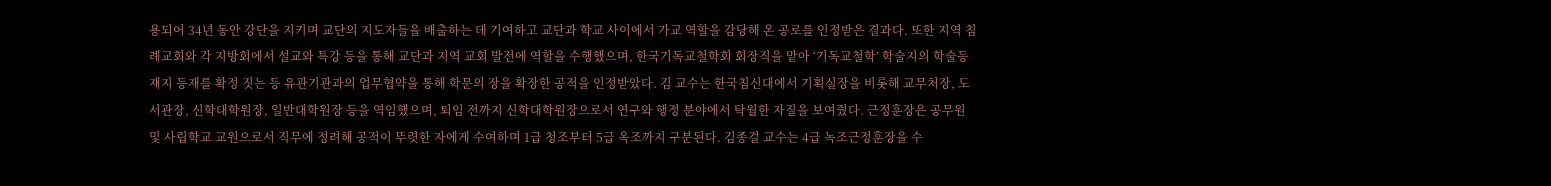용되어 34년 동안 강단을 지키며 교단의 지도자들을 배출하는 데 기여하고 교단과 학교 사이에서 가교 역할을 감당해 온 공로를 인정받은 결과다. 또한 지역 침례교회와 각 지방회에서 설교와 특강 등을 통해 교단과 지역 교회 발전에 역할을 수행했으며, 한국기독교철학회 회장직을 맡아 ‘기독교철학’ 학술지의 학술등재지 등재를 확정 짓는 등 유관기관과의 업무협약을 통해 학문의 장을 확장한 공적을 인정받았다. 김 교수는 한국침신대에서 기획실장을 비롯해 교무처장, 도서관장, 신학대학원장, 일반대학원장 등을 역임했으며, 퇴임 전까지 신학대학원장으로서 연구와 행정 분야에서 탁월한 자질을 보여줬다. 근정훈장은 공무원 및 사립학교 교원으로서 직무에 정려해 공적이 뚜렷한 자에게 수여하며 1급 청조부터 5급 옥조까지 구분된다. 김종걸 교수는 4급 녹조근정훈장을 수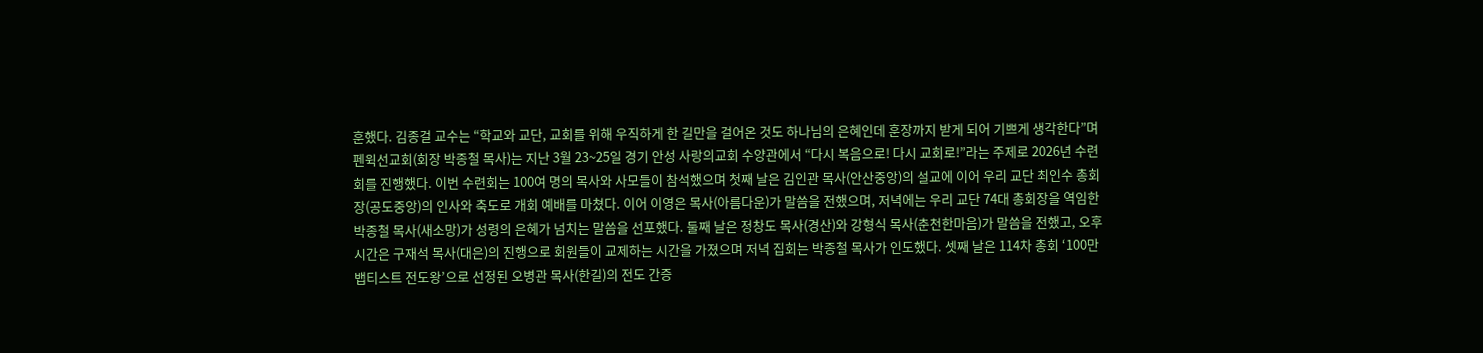훈했다. 김종걸 교수는 “학교와 교단, 교회를 위해 우직하게 한 길만을 걸어온 것도 하나님의 은혜인데 훈장까지 받게 되어 기쁘게 생각한다”며
펜윅선교회(회장 박종철 목사)는 지난 3월 23~25일 경기 안성 사랑의교회 수양관에서 “다시 복음으로! 다시 교회로!”라는 주제로 2026년 수련회를 진행했다. 이번 수련회는 100여 명의 목사와 사모들이 참석했으며 첫째 날은 김인관 목사(안산중앙)의 설교에 이어 우리 교단 최인수 총회장(공도중앙)의 인사와 축도로 개회 예배를 마쳤다. 이어 이영은 목사(아름다운)가 말씀을 전했으며, 저녁에는 우리 교단 74대 총회장을 역임한 박종철 목사(새소망)가 성령의 은혜가 넘치는 말씀을 선포했다. 둘째 날은 정창도 목사(경산)와 강형식 목사(춘천한마음)가 말씀을 전했고, 오후 시간은 구재석 목사(대은)의 진행으로 회원들이 교제하는 시간을 가졌으며 저녁 집회는 박종철 목사가 인도했다. 셋째 날은 114차 총회 ‘100만 뱁티스트 전도왕’으로 선정된 오병관 목사(한길)의 전도 간증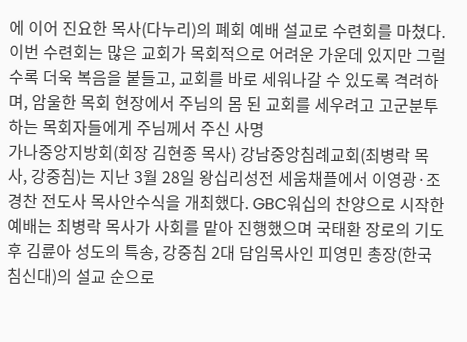에 이어 진요한 목사(다누리)의 폐회 예배 설교로 수련회를 마쳤다. 이번 수련회는 많은 교회가 목회적으로 어려운 가운데 있지만 그럴수록 더욱 복음을 붙들고, 교회를 바로 세워나갈 수 있도록 격려하며, 암울한 목회 현장에서 주님의 몸 된 교회를 세우려고 고군분투하는 목회자들에게 주님께서 주신 사명
가나중앙지방회(회장 김현종 목사) 강남중앙침례교회(최병락 목사, 강중침)는 지난 3월 28일 왕십리성전 세움채플에서 이영광·조경찬 전도사 목사안수식을 개최했다. GBC워십의 찬양으로 시작한 예배는 최병락 목사가 사회를 맡아 진행했으며 국태환 장로의 기도 후 김륜아 성도의 특송, 강중침 2대 담임목사인 피영민 총장(한국침신대)의 설교 순으로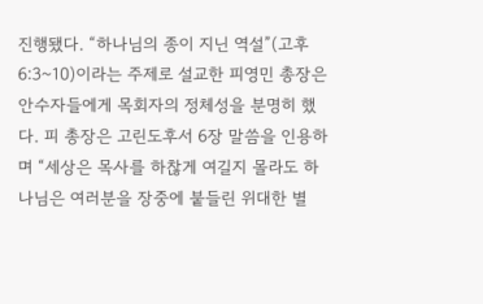진행됐다. “하나님의 종이 지닌 역설”(고후 6:3~10)이라는 주제로 설교한 피영민 총장은 안수자들에게 목회자의 정체성을 분명히 했다. 피 총장은 고린도후서 6장 말씀을 인용하며 “세상은 목사를 하찮게 여길지 몰라도 하나님은 여러분을 장중에 붙들린 위대한 별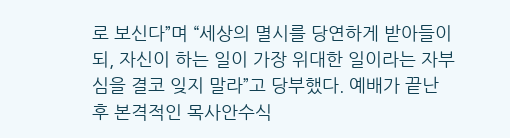로 보신다”며 “세상의 멸시를 당연하게 받아들이되, 자신이 하는 일이 가장 위대한 일이라는 자부심을 결코 잊지 말라”고 당부했다. 예배가 끝난 후 본격적인 목사안수식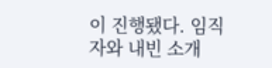이 진행됐다. 임직자와 내빈 소개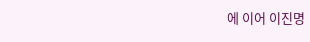에 이어 이진명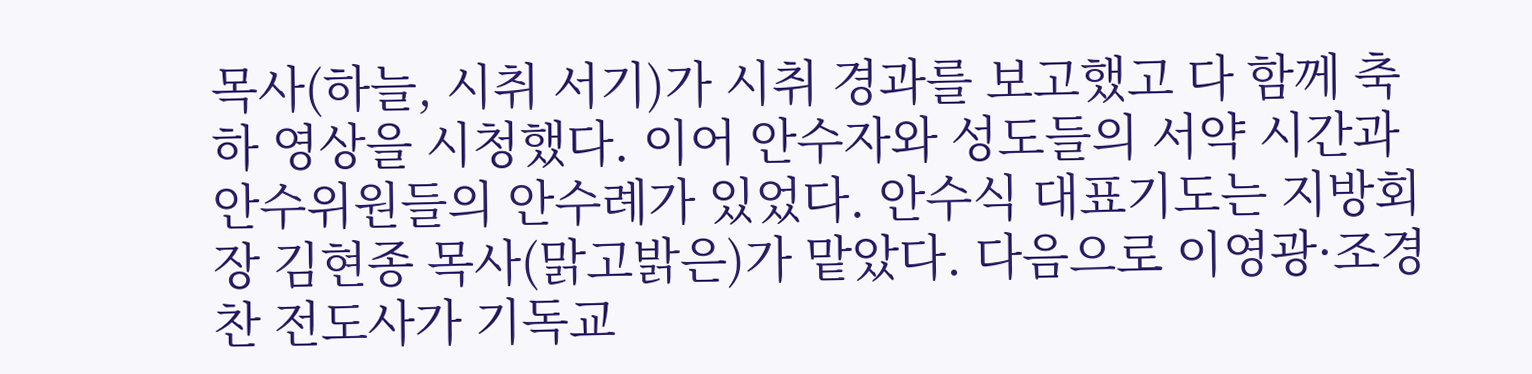목사(하늘, 시취 서기)가 시취 경과를 보고했고 다 함께 축하 영상을 시청했다. 이어 안수자와 성도들의 서약 시간과 안수위원들의 안수례가 있었다. 안수식 대표기도는 지방회장 김현종 목사(맑고밝은)가 맡았다. 다음으로 이영광·조경찬 전도사가 기독교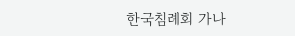한국침례회 가나